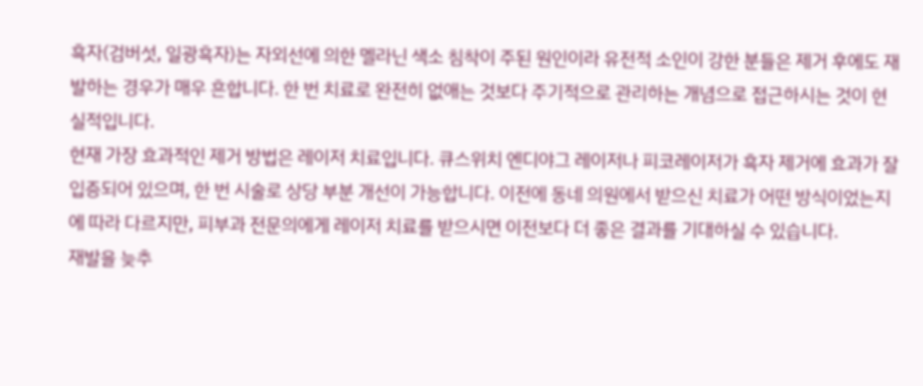흑자(검버섯, 일광흑자)는 자외선에 의한 멜라닌 색소 침착이 주된 원인이라 유전적 소인이 강한 분들은 제거 후에도 재발하는 경우가 매우 흔합니다. 한 번 치료로 완전히 없애는 것보다 주기적으로 관리하는 개념으로 접근하시는 것이 현실적입니다.
현재 가장 효과적인 제거 방법은 레이저 치료입니다. 큐스위치 엔디야그 레이저나 피코레이저가 흑자 제거에 효과가 잘 입증되어 있으며, 한 번 시술로 상당 부분 개선이 가능합니다. 이전에 동네 의원에서 받으신 치료가 어떤 방식이었는지에 따라 다르지만, 피부과 전문의에게 레이저 치료를 받으시면 이전보다 더 좋은 결과를 기대하실 수 있습니다.
재발을 늦추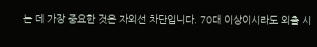는 데 가장 중요한 것은 자외선 차단입니다. 70대 이상이시라도 외출 시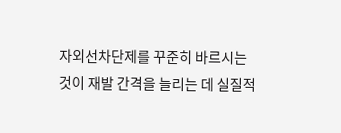자외선차단제를 꾸준히 바르시는 것이 재발 간격을 늘리는 데 실질적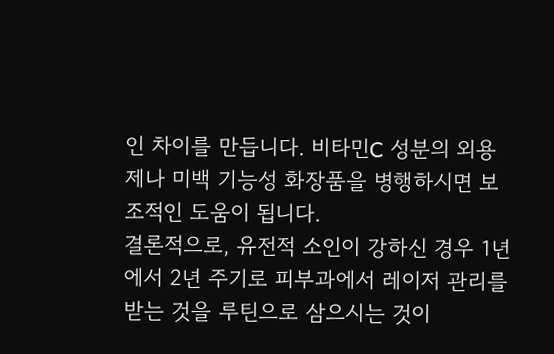인 차이를 만듭니다. 비타민C 성분의 외용제나 미백 기능성 화장품을 병행하시면 보조적인 도움이 됩니다.
결론적으로, 유전적 소인이 강하신 경우 1년에서 2년 주기로 피부과에서 레이저 관리를 받는 것을 루틴으로 삼으시는 것이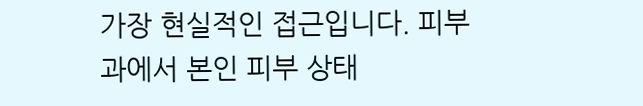가장 현실적인 접근입니다. 피부과에서 본인 피부 상태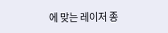에 맞는 레이저 종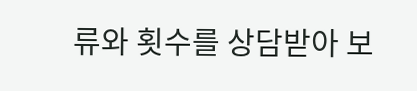류와 횟수를 상담받아 보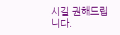시길 권해드립니다.